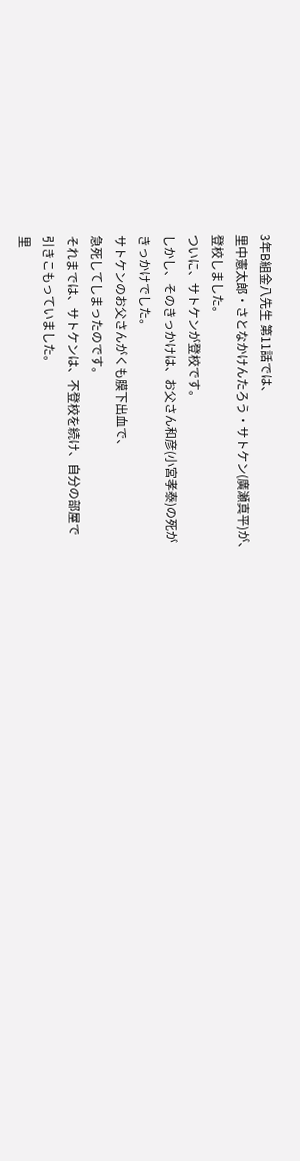3年B組金八先生 第11話では、
里中憲太郎・さとなかけんたろう・サトケン(廣瀬真平)が、
登校しました。
ついに、サトケンが登校です。
しかし、そのきっかけは、お父さん和彦(小宮孝泰)の死が
きっかけでした。
サトケンのお父さんがくも膜下出血で、
急死してしまったのです。
それまでは、サトケンは、不登校を続け、自分の部屋で
引きこもっていました。
里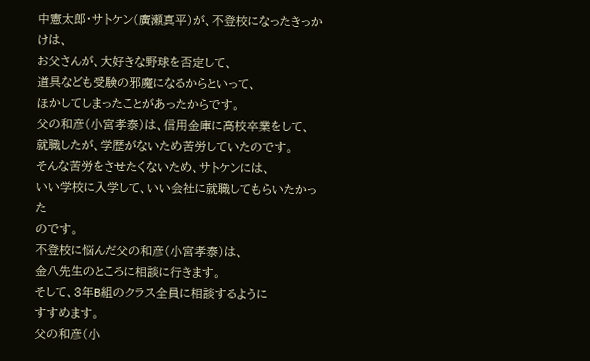中憲太郎・サトケン(廣瀬真平)が、不登校になったきっかけは、
お父さんが、大好きな野球を否定して、
道具なども受験の邪魔になるからといって、
ほかしてしまったことがあったからです。
父の和彦(小宮孝泰)は、信用金庫に高校卒業をして、
就職したが、学歴がないため苦労していたのです。
そんな苦労をさせたくないため、サトケンには、
いい学校に入学して、いい会社に就職してもらいたかった
のです。
不登校に悩んだ父の和彦(小宮孝泰)は、
金八先生のところに相談に行きます。
そして、3年B組のクラス全員に相談するように
すすめます。
父の和彦(小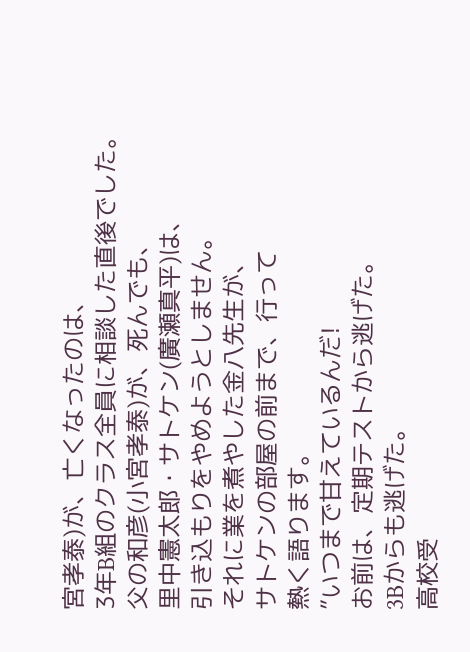宮孝泰)が、亡くなったのは、
3年B組のクラス全員に相談した直後でした。
父の和彦(小宮孝泰)が、死んでも、
里中憲太郎・サトケン(廣瀬真平)は、
引き込もりをやめようとしません。
それに業を煮やした金八先生が、
サトケンの部屋の前まで、行って
熱く語ります。
”いつまで甘えているんだ!
お前は、定期テストから逃げた。
3Bからも逃げた。
高校受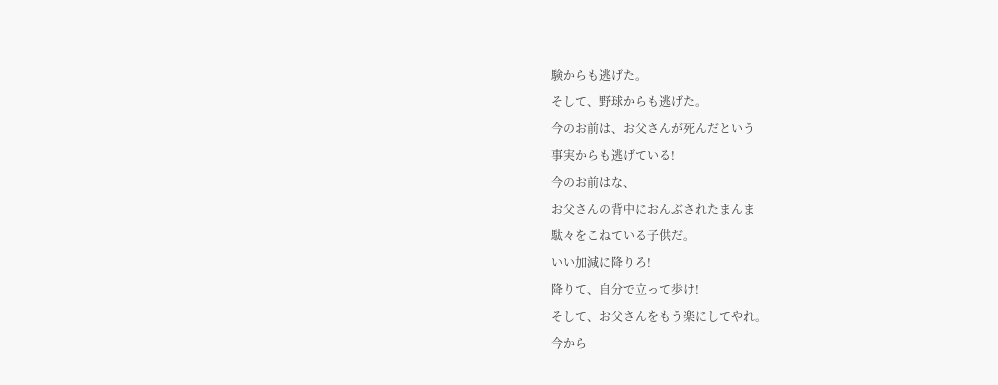験からも逃げた。
そして、野球からも逃げた。
今のお前は、お父さんが死んだという
事実からも逃げている!
今のお前はな、
お父さんの背中におんぶされたまんま
駄々をこねている子供だ。
いい加減に降りろ!
降りて、自分で立って歩け!
そして、お父さんをもう楽にしてやれ。
今から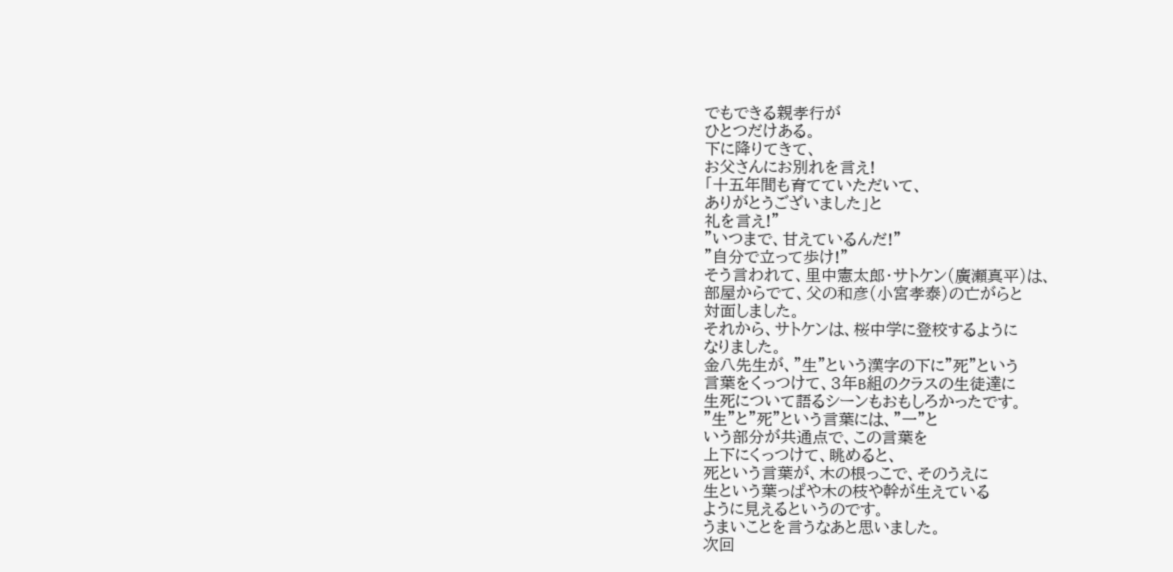でもできる親孝行が
ひとつだけある。
下に降りてきて、
お父さんにお別れを言え!
「十五年間も育てていただいて、
ありがとうございました」と
礼を言え!”
”いつまで、甘えているんだ!”
”自分で立って歩け!”
そう言われて、里中憲太郎・サトケン(廣瀬真平)は、
部屋からでて、父の和彦(小宮孝泰)の亡がらと
対面しました。
それから、サトケンは、桜中学に登校するように
なりました。
金八先生が、”生”という漢字の下に”死”という
言葉をくっつけて、3年B組のクラスの生徒達に
生死について語るシーンもおもしろかったです。
”生”と”死”という言葉には、”一”と
いう部分が共通点で、この言葉を
上下にくっつけて、眺めると、
死という言葉が、木の根っこで、そのうえに
生という葉っぱや木の枝や幹が生えている
ように見えるというのです。
うまいことを言うなあと思いました。
次回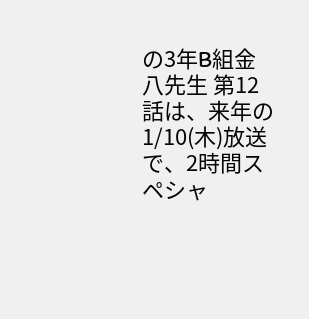の3年B組金八先生 第12話は、来年の
1/10(木)放送で、2時間スペシャ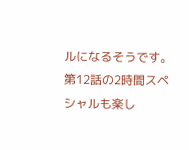ルになるそうです。
第12話の2時間スペシャルも楽し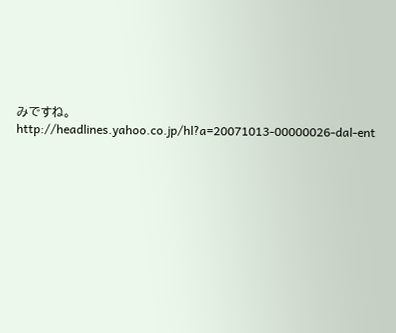みですね。
http://headlines.yahoo.co.jp/hl?a=20071013-00000026-dal-ent